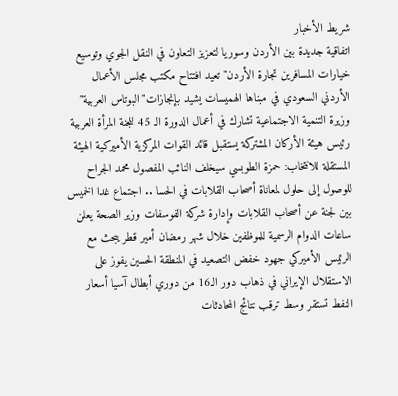شريط الأخبار
اتفاقية جديدة بين الأردن وسوريا لتعزيز التعاون في النقل الجوي وتوسيع خيارات المسافرين تجارة الأردن" تعيد افتتاح مكتب مجلس الأعمال الأردني السعودي في مبناها الهميسات يشيد بإنجازات"البوتاس العربية" وزيرة التنمية الاجتماعية تشارك في أعمال الدورة الـ 45 للجنة المرأة العربية رئيس هيئة الأركان المشتركة يستقبل قائد القوات المركزية الأميركية الهيئة المستقلة للانتخاب: حمزة الطوبسي سيخلف النائب المفصول محمد الجراح للوصول إلى حلول لمعاناة أصحاب القلابات في الحسا .. اجتماع غدا الخميس بين لجنة عن أصحاب القلابات وإدارة شركة الفوسفات وزير الصحة يعلن ساعات الدوام الرسمية للموظفين خلال شهر رمضان أمير قطر يبحث مع الرئيس الأميركي جهود خفض التصعيد في المنطقة الحسين يفوز على الاستقلال الإيراني في ذهاب دور الـ16 من دوري أبطال آسيا أسعار النفط تستقر وسط ترقب نتائج المحادثات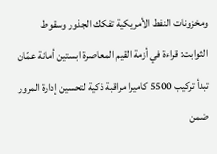ومخزونات النفط الأمريكية تفكك الجذور وسقوط الثوابت: قراءة في أزمة القيم المعاصرة ابستين أمانة عمّان تبدأ تركيب 5500 كاميرا مراقبة ذكية لتحسين إدارة المرور ضمن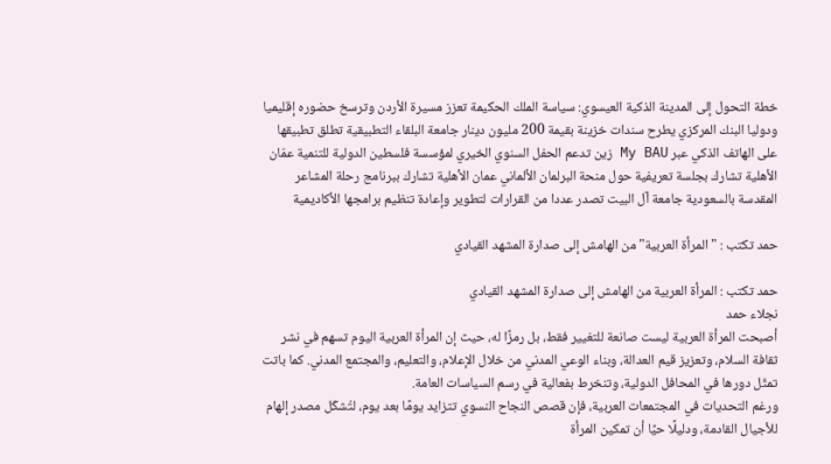خطة التحول إلى المدينة الذكية العيسوي: سياسة الملك الحكيمة تعزز مسيرة الأردن وترسخ حضوره إقليميا ودوليا البنك المركزي يطرح سندات خزينة بقيمة 200 مليون دينار جامعة البلقاء التطبيقية تطلق تطبيقها على الهاتف الذكي عبر My BAU زين تدعم الحفل السنوي الخيري لمؤسسة فلسطين الدولية للتنمية عمّان الأهلية تشارك بجلسة تعريفية حول منحة البرلمان الألماني عمان الأهلية تشارك ببرنامج رحلة المشاعر المقدسة بالسعودية جامعة آل البيت تصدر عددا من القرارات لتطوير وإعادة تنظيم برامجها الأكاديمية

حمد تكتب : "المرأة العربية" من الهامش إلى صدارة المشهد القيادي

حمد تكتب : المرأة العربية من الهامش إلى صدارة المشهد القيادي
نجلاء حمد
أصبحت المرأة العربية ليست صانعة للتغيير فقط، بل رمزًا له، حيث إن المرأة العربية اليوم تسهم في نشر ثقافة السلام، وتعزيز قيم العدالة، وبناء الوعي المدني من خلال الإعلام، والتعليم، والمجتمع المدني. كما باتت تمثّل دورها في المحافل الدولية، وتنخرط بفعالية في رسم السياسات العامة.
ورغم التحديات في المجتمعات العربية، فإن قصص النجاح النسوي تتزايد يومًا بعد يوم، لتُشكّل مصدر إلهام للأجيال القادمة، ودليلًا حيًا أن تمكين المرأة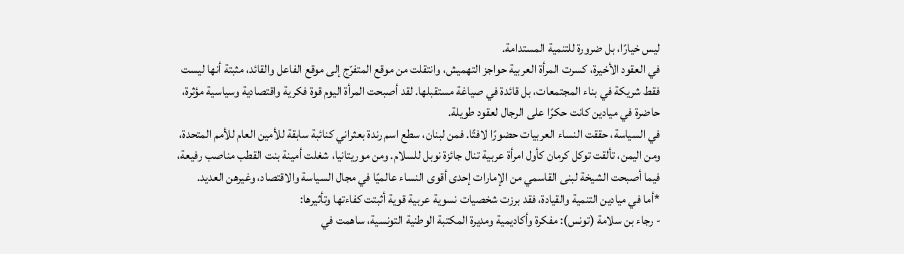ليس خيارًا، بل ضرورة للتنمية المستدامة.
في العقود الأخيرة، كسرت المرأة العربية حواجز التهميش، وانتقلت من موقع المتفرّج إلى موقع الفاعل والقائد، مثبتة أنها ليست فقط شريكة في بناء المجتمعات، بل قائدة في صياغة مستقبلها. لقد أصبحت المرأة اليوم قوة فكرية واقتصادية وسياسية مؤثرة، حاضرة في ميادين كانت حكرًا على الرجال لعقود طويلة.
في السياسة، حققت النساء العربيات حضورًا لافتًا. فمن لبنان، سطع اسم رندة بعثراني كنائبة سابقة للأمين العام للأمم المتحدة، ومن اليمن، تألقت توكل كرمان كأول امرأة عربية تنال جائزة نوبل للسلام. ومن موريتانيا، شغلت أمينة بنت القطب مناصب رفيعة، فيما أصبحت الشيخة لبنى القاسمي من الإمارات إحدى أقوى النساء عالميًا في مجال السياسة والاقتصاد، وغيرهن العديد.
*أما في ميادين التنمية والقيادة، فقد برزت شخصيات نسوية عربية قوية أثبتت كفاءتها وتأثيرها:
- رجاء بن سلامة (تونس): مفكرة وأكاديمية ومديرة المكتبة الوطنية التونسية، ساهمت في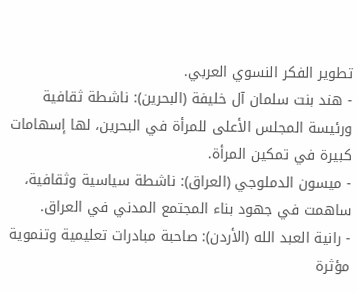تطوير الفكر النسوي العربي.
- هند بنت سلمان آل خليفة (البحرين): ناشطة ثقافية ورئيسة المجلس الأعلى للمرأة في البحرين، لها إسهامات كبيرة في تمكين المرأة.
- ميسون الدملوجي (العراق): ناشطة سياسية وثقافية، ساهمت في جهود بناء المجتمع المدني في العراق.
- رانية العبد الله (الأردن): صاحبة مبادرات تعليمية وتنموية مؤثرة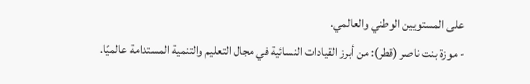على المستويين الوطني والعالمي.
- موزة بنت ناصر (قطر): من أبرز القيادات النسائية في مجال التعليم والتنمية المستدامة عالميًا.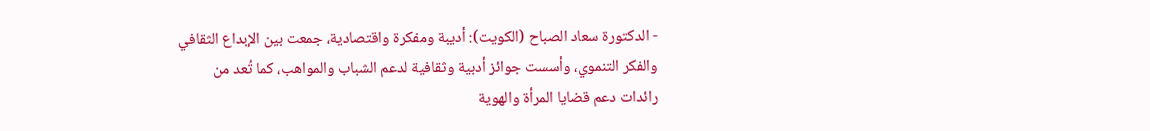- الدكتورة سعاد الصباح (الكويت): أديبة ومفكرة واقتصادية، جمعت بين الإبداع الثقافي والفكر التنموي، وأسست جوائز أدبية وثقافية لدعم الشباب والمواهب، كما تُعد من رائدات دعم قضايا المرأة والهوية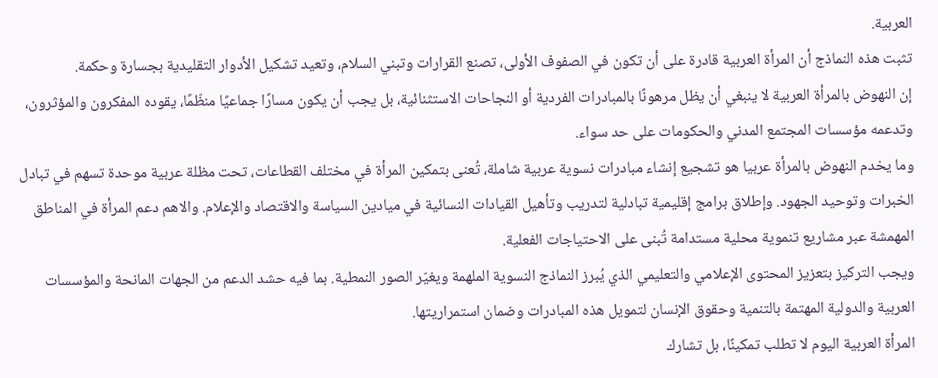العربية.
تثبت هذه النماذج أن المرأة العربية قادرة على أن تكون في الصفوف الأولى، تصنع القرارات وتبني السلام، وتعيد تشكيل الأدوار التقليدية بجسارة وحكمة.
إن النهوض بالمرأة العربية لا ينبغي أن يظل مرهونًا بالمبادرات الفردية أو النجاحات الاستثنائية، بل يجب أن يكون مسارًا جماعيًا منظّمًا، يقوده المفكرون والمؤثرون، وتدعمه مؤسسات المجتمع المدني والحكومات على حد سواء.
وما يخدم النهوض بالمرأة عربيا هو تشجيع إنشاء مبادرات نسوية عربية شاملة، تُعنى بتمكين المرأة في مختلف القطاعات، تحت مظلة عربية موحدة تسهم في تبادل الخبرات وتوحيد الجهود. وإطلاق برامج إقليمية تبادلية لتدريب وتأهيل القيادات النسائية في ميادين السياسة والاقتصاد والإعلام. والاهم دعم المرأة في المناطق المهمشة عبر مشاريع تنموية محلية مستدامة تُبنى على الاحتياجات الفعلية.
ويجب التركيز بتعزيز المحتوى الإعلامي والتعليمي الذي يُبرز النماذج النسوية الملهمة ويغيّر الصور النمطية. بما فيه حشد الدعم من الجهات المانحة والمؤسسات العربية والدولية المهتمة بالتنمية وحقوق الإنسان لتمويل هذه المبادرات وضمان استمراريتها.
المرأة العربية اليوم لا تطلب تمكينًا، بل تشارك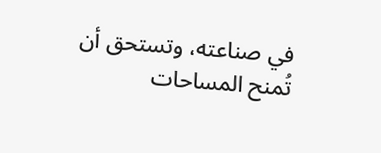في صناعته، وتستحق أن تُمنح المساحات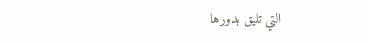التي تليق بدورها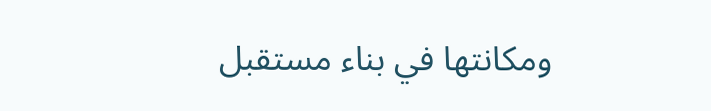ومكانتها في بناء مستقبل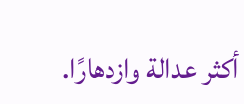أكثر عدالة وازدهارًا.